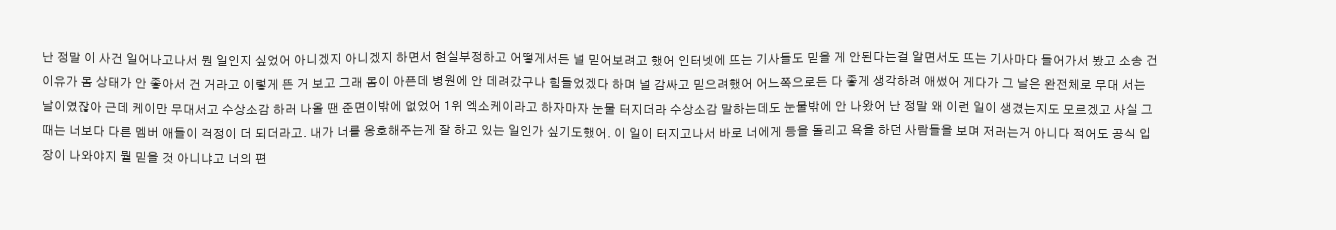난 정말 이 사건 일어나고나서 뭔 일인지 싶었어 아니겠지 아니겠지 하면서 현실부정하고 어떻게서든 널 믿어보려고 했어 인터넷에 뜨는 기사들도 믿을 게 안된다는걸 알면서도 뜨는 기사마다 들어가서 봤고 소송 건 이유가 몸 상태가 안 좋아서 건 거라고 이렇게 뜬 거 보고 그래 몸이 아픈데 병원에 안 데려갔구나 힘들었겠다 하며 널 감싸고 믿으려했어 어느쪽으로든 다 좋게 생각하려 애썼어 게다가 그 날은 완전체로 무대 서는 날이였잖아 근데 케이만 무대서고 수상소감 하러 나올 땐 준면이밖에 없었어 1위 엑소케이라고 하자마자 눈물 터지더라 수상소감 말하는데도 눈물밖에 안 나왔어 난 정말 왜 이런 일이 생겼는지도 모르겠고 사실 그때는 너보다 다른 멤버 애들이 걱정이 더 되더라고. 내가 너를 옹호해주는게 잘 하고 있는 일인가 싶기도했어. 이 일이 터지고나서 바로 너에게 등을 돌리고 욕을 하던 사람들을 보며 저러는거 아니다 적어도 공식 입장이 나와야지 뭘 믿을 것 아니냐고 너의 편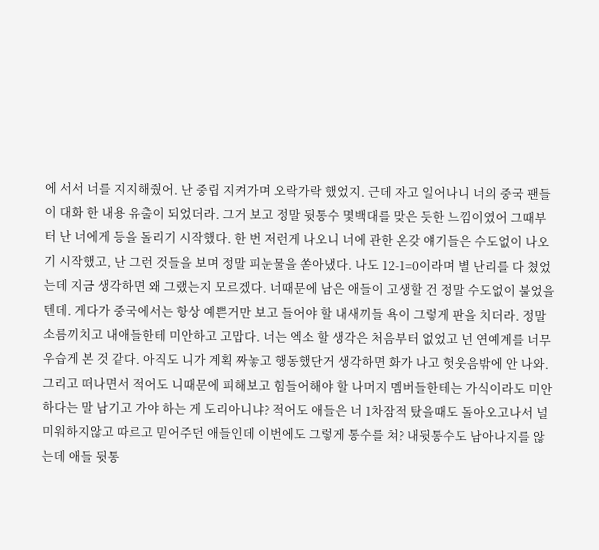에 서서 너를 지지해줬어. 난 중립 지켜가며 오락가락 했었지. 근데 자고 일어나니 너의 중국 팬들이 대화 한 내용 유출이 되었더라. 그거 보고 정말 뒷통수 몇백대를 맞은 듯한 느낌이였어 그때부터 난 너에게 등을 돌리기 시작했다. 한 번 저런게 나오니 너에 관한 온갖 얘기들은 수도없이 나오기 시작했고, 난 그런 것들을 보며 정말 피눈물을 쏟아냈다. 나도 12-1=0이라며 별 난리를 다 쳤었는데 지금 생각하면 왜 그랬는지 모르겠다. 너때문에 남은 애들이 고생할 건 정말 수도없이 불었을텐데. 게다가 중국에서는 항상 예쁜거만 보고 들어야 할 내새끼들 욕이 그렇게 판을 치더라. 정말 소름끼치고 내애들한테 미안하고 고맙다. 너는 엑소 할 생각은 처음부터 없었고 넌 연예계를 너무 우습게 본 것 같다. 아직도 니가 계획 짜놓고 행동했단거 생각하면 화가 나고 헛웃음밖에 안 나와. 그리고 떠나면서 적어도 니때문에 피해보고 힘들어해야 할 나머지 멤버들한테는 가식이라도 미안하다는 말 남기고 가야 하는 게 도리아니냐? 적어도 애들은 너 1차잠적 탔을때도 돌아오고나서 널 미워하지않고 따르고 믿어주던 애들인데 이번에도 그렇게 통수를 쳐? 내뒷통수도 남아나지를 않는데 애들 뒷통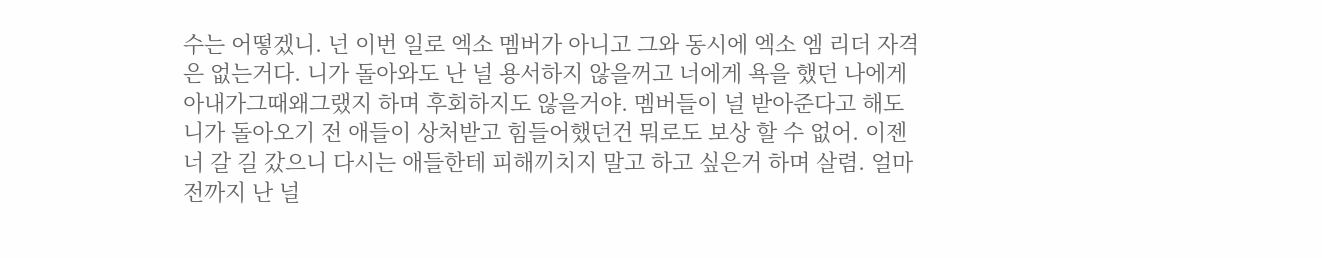수는 어떻겠니. 넌 이번 일로 엑소 멤버가 아니고 그와 동시에 엑소 엠 리더 자격은 없는거다. 니가 돌아와도 난 널 용서하지 않을꺼고 너에게 욕을 했던 나에게 아내가그때왜그랬지 하며 후회하지도 않을거야. 멤버들이 널 받아준다고 해도 니가 돌아오기 전 애들이 상처받고 힘들어했던건 뭐로도 보상 할 수 없어. 이젠 너 갈 길 갔으니 다시는 애들한테 피해끼치지 말고 하고 싶은거 하며 살렴. 얼마전까지 난 널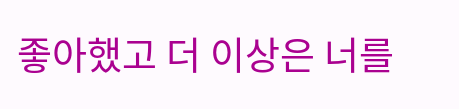좋아했고 더 이상은 너를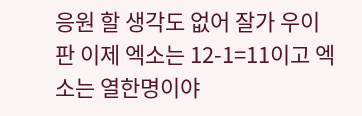응원 할 생각도 없어 잘가 우이판 이제 엑소는 12-1=11이고 엑소는 열한명이야